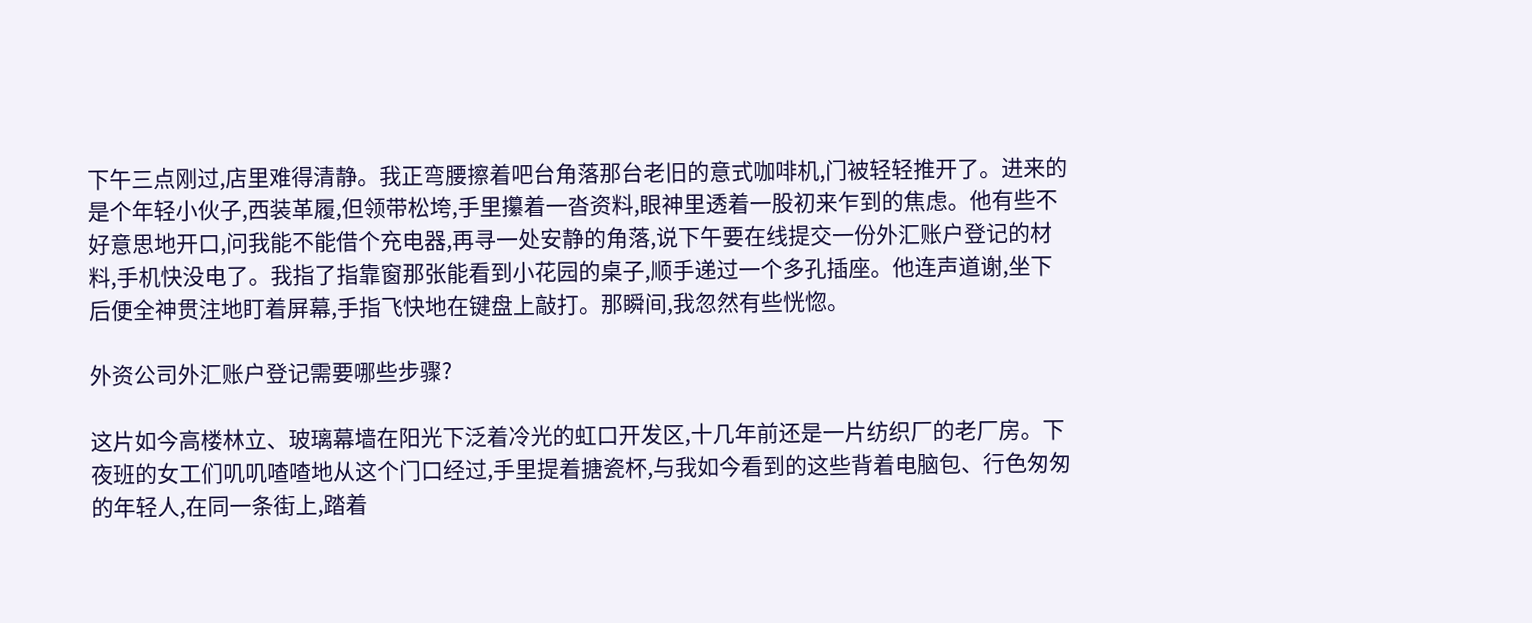下午三点刚过,店里难得清静。我正弯腰擦着吧台角落那台老旧的意式咖啡机,门被轻轻推开了。进来的是个年轻小伙子,西装革履,但领带松垮,手里攥着一沓资料,眼神里透着一股初来乍到的焦虑。他有些不好意思地开口,问我能不能借个充电器,再寻一处安静的角落,说下午要在线提交一份外汇账户登记的材料,手机快没电了。我指了指靠窗那张能看到小花园的桌子,顺手递过一个多孔插座。他连声道谢,坐下后便全神贯注地盯着屏幕,手指飞快地在键盘上敲打。那瞬间,我忽然有些恍惚。

外资公司外汇账户登记需要哪些步骤?

这片如今高楼林立、玻璃幕墙在阳光下泛着冷光的虹口开发区,十几年前还是一片纺织厂的老厂房。下夜班的女工们叽叽喳喳地从这个门口经过,手里提着搪瓷杯,与我如今看到的这些背着电脑包、行色匆匆的年轻人,在同一条街上,踏着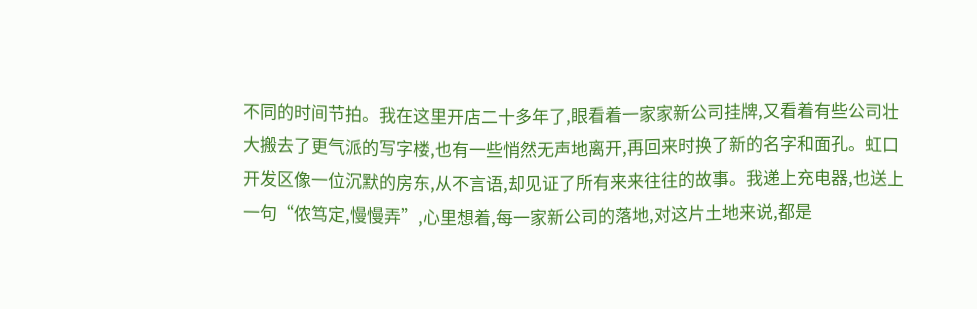不同的时间节拍。我在这里开店二十多年了,眼看着一家家新公司挂牌,又看着有些公司壮大搬去了更气派的写字楼,也有一些悄然无声地离开,再回来时换了新的名字和面孔。虹口开发区像一位沉默的房东,从不言语,却见证了所有来来往往的故事。我递上充电器,也送上一句“侬笃定,慢慢弄”,心里想着,每一家新公司的落地,对这片土地来说,都是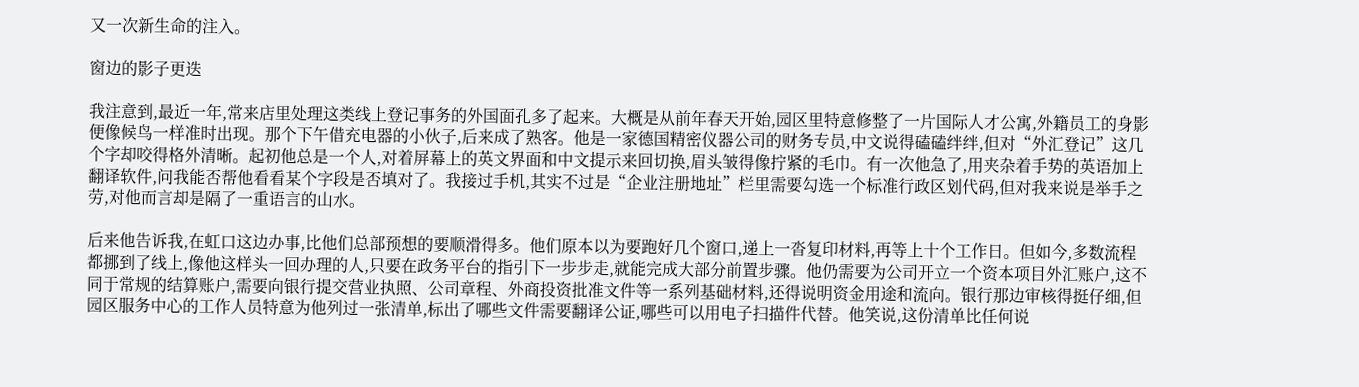又一次新生命的注入。

窗边的影子更迭

我注意到,最近一年,常来店里处理这类线上登记事务的外国面孔多了起来。大概是从前年春天开始,园区里特意修整了一片国际人才公寓,外籍员工的身影便像候鸟一样准时出现。那个下午借充电器的小伙子,后来成了熟客。他是一家德国精密仪器公司的财务专员,中文说得磕磕绊绊,但对“外汇登记”这几个字却咬得格外清晰。起初他总是一个人,对着屏幕上的英文界面和中文提示来回切换,眉头皱得像拧紧的毛巾。有一次他急了,用夹杂着手势的英语加上翻译软件,问我能否帮他看看某个字段是否填对了。我接过手机,其实不过是“企业注册地址”栏里需要勾选一个标准行政区划代码,但对我来说是举手之劳,对他而言却是隔了一重语言的山水。

后来他告诉我,在虹口这边办事,比他们总部预想的要顺滑得多。他们原本以为要跑好几个窗口,递上一沓复印材料,再等上十个工作日。但如今,多数流程都挪到了线上,像他这样头一回办理的人,只要在政务平台的指引下一步步走,就能完成大部分前置步骤。他仍需要为公司开立一个资本项目外汇账户,这不同于常规的结算账户,需要向银行提交营业执照、公司章程、外商投资批准文件等一系列基础材料,还得说明资金用途和流向。银行那边审核得挺仔细,但园区服务中心的工作人员特意为他列过一张清单,标出了哪些文件需要翻译公证,哪些可以用电子扫描件代替。他笑说,这份清单比任何说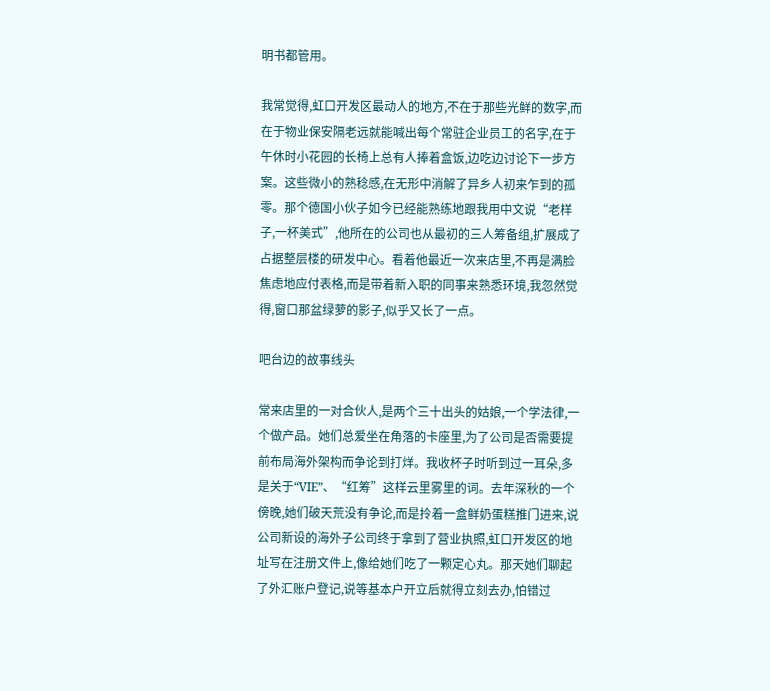明书都管用。

我常觉得,虹口开发区最动人的地方,不在于那些光鲜的数字,而在于物业保安隔老远就能喊出每个常驻企业员工的名字,在于午休时小花园的长椅上总有人捧着盒饭,边吃边讨论下一步方案。这些微小的熟稔感,在无形中消解了异乡人初来乍到的孤零。那个德国小伙子如今已经能熟练地跟我用中文说“老样子,一杯美式”,他所在的公司也从最初的三人筹备组,扩展成了占据整层楼的研发中心。看着他最近一次来店里,不再是满脸焦虑地应付表格,而是带着新入职的同事来熟悉环境,我忽然觉得,窗口那盆绿萝的影子,似乎又长了一点。

吧台边的故事线头

常来店里的一对合伙人,是两个三十出头的姑娘,一个学法律,一个做产品。她们总爱坐在角落的卡座里,为了公司是否需要提前布局海外架构而争论到打烊。我收杯子时听到过一耳朵,多是关于“VIE”、“红筹”这样云里雾里的词。去年深秋的一个傍晚,她们破天荒没有争论,而是拎着一盒鲜奶蛋糕推门进来,说公司新设的海外子公司终于拿到了营业执照,虹口开发区的地址写在注册文件上,像给她们吃了一颗定心丸。那天她们聊起了外汇账户登记,说等基本户开立后就得立刻去办,怕错过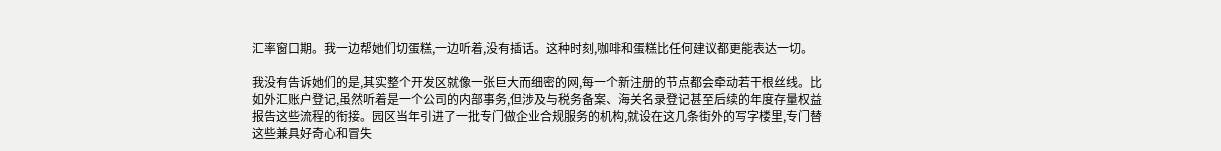汇率窗口期。我一边帮她们切蛋糕,一边听着,没有插话。这种时刻,咖啡和蛋糕比任何建议都更能表达一切。

我没有告诉她们的是,其实整个开发区就像一张巨大而细密的网,每一个新注册的节点都会牵动若干根丝线。比如外汇账户登记,虽然听着是一个公司的内部事务,但涉及与税务备案、海关名录登记甚至后续的年度存量权益报告这些流程的衔接。园区当年引进了一批专门做企业合规服务的机构,就设在这几条街外的写字楼里,专门替这些兼具好奇心和冒失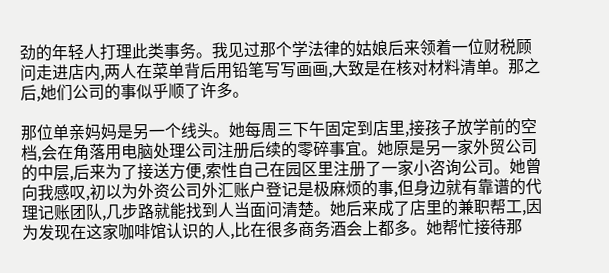劲的年轻人打理此类事务。我见过那个学法律的姑娘后来领着一位财税顾问走进店内,两人在菜单背后用铅笔写写画画,大致是在核对材料清单。那之后,她们公司的事似乎顺了许多。

那位单亲妈妈是另一个线头。她每周三下午固定到店里,接孩子放学前的空档,会在角落用电脑处理公司注册后续的零碎事宜。她原是另一家外贸公司的中层,后来为了接送方便,索性自己在园区里注册了一家小咨询公司。她曾向我感叹,初以为外资公司外汇账户登记是极麻烦的事,但身边就有靠谱的代理记账团队,几步路就能找到人当面问清楚。她后来成了店里的兼职帮工,因为发现在这家咖啡馆认识的人,比在很多商务酒会上都多。她帮忙接待那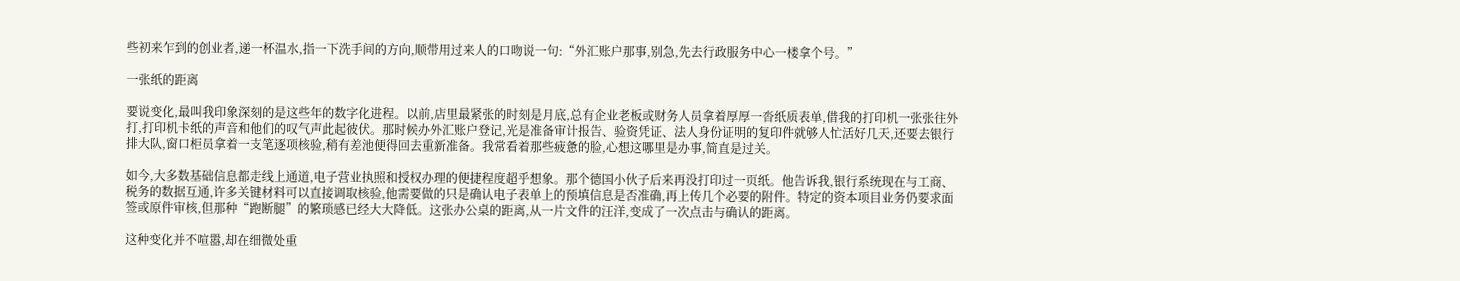些初来乍到的创业者,递一杯温水,指一下洗手间的方向,顺带用过来人的口吻说一句:“外汇账户那事,别急,先去行政服务中心一楼拿个号。”

一张纸的距离

要说变化,最叫我印象深刻的是这些年的数字化进程。以前,店里最紧张的时刻是月底,总有企业老板或财务人员拿着厚厚一沓纸质表单,借我的打印机一张张往外打,打印机卡纸的声音和他们的叹气声此起彼伏。那时候办外汇账户登记,光是准备审计报告、验资凭证、法人身份证明的复印件就够人忙活好几天,还要去银行排大队,窗口柜员拿着一支笔逐项核验,稍有差池便得回去重新准备。我常看着那些疲惫的脸,心想这哪里是办事,简直是过关。

如今,大多数基础信息都走线上通道,电子营业执照和授权办理的便捷程度超乎想象。那个德国小伙子后来再没打印过一页纸。他告诉我,银行系统现在与工商、税务的数据互通,许多关键材料可以直接调取核验,他需要做的只是确认电子表单上的预填信息是否准确,再上传几个必要的附件。特定的资本项目业务仍要求面签或原件审核,但那种“跑断腿”的繁琐感已经大大降低。这张办公桌的距离,从一片文件的汪洋,变成了一次点击与确认的距离。

这种变化并不喧嚣,却在细微处重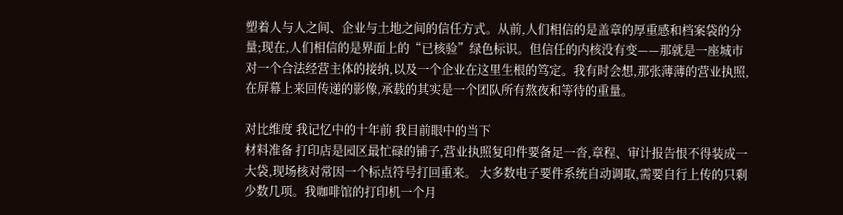塑着人与人之间、企业与土地之间的信任方式。从前,人们相信的是盖章的厚重感和档案袋的分量;现在,人们相信的是界面上的“已核验”绿色标识。但信任的内核没有变——那就是一座城市对一个合法经营主体的接纳,以及一个企业在这里生根的笃定。我有时会想,那张薄薄的营业执照,在屏幕上来回传递的影像,承载的其实是一个团队所有熬夜和等待的重量。

对比维度 我记忆中的十年前 我目前眼中的当下
材料准备 打印店是园区最忙碌的铺子,营业执照复印件要备足一沓,章程、审计报告恨不得装成一大袋,现场核对常因一个标点符号打回重来。 大多数电子要件系统自动调取,需要自行上传的只剩少数几项。我咖啡馆的打印机一个月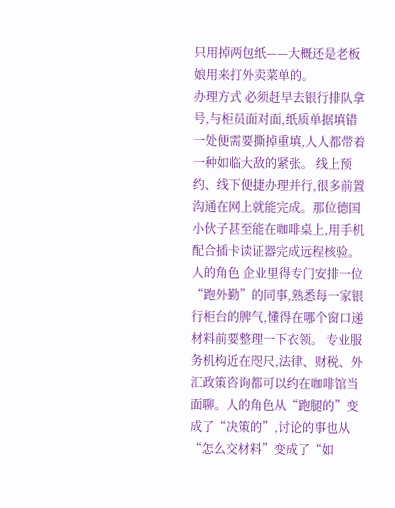只用掉两包纸——大概还是老板娘用来打外卖菜单的。
办理方式 必须赶早去银行排队拿号,与柜员面对面,纸质单据填错一处便需要撕掉重填,人人都带着一种如临大敌的紧张。 线上预约、线下便捷办理并行,很多前置沟通在网上就能完成。那位德国小伙子甚至能在咖啡桌上,用手机配合插卡读证器完成远程核验。
人的角色 企业里得专门安排一位“跑外勤”的同事,熟悉每一家银行柜台的脾气,懂得在哪个窗口递材料前要整理一下衣领。 专业服务机构近在咫尺,法律、财税、外汇政策咨询都可以约在咖啡馆当面聊。人的角色从“跑腿的”变成了“决策的”,讨论的事也从“怎么交材料”变成了“如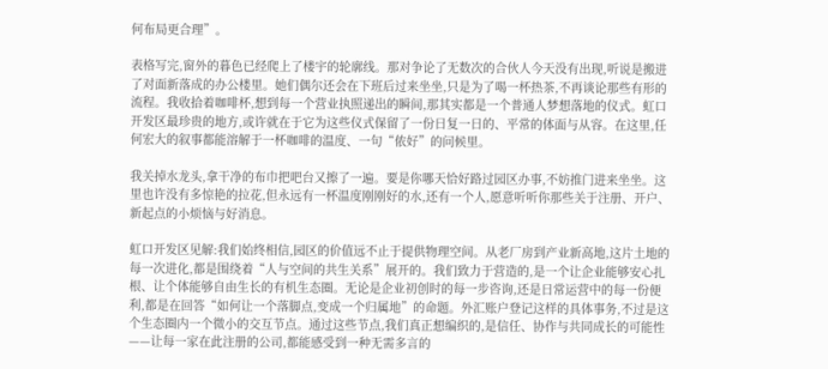何布局更合理”。

表格写完,窗外的暮色已经爬上了楼宇的轮廓线。那对争论了无数次的合伙人今天没有出现,听说是搬进了对面新落成的办公楼里。她们偶尔还会在下班后过来坐坐,只是为了喝一杯热茶,不再谈论那些有形的流程。我收拾着咖啡杯,想到每一个营业执照递出的瞬间,那其实都是一个普通人梦想落地的仪式。虹口开发区最珍贵的地方,或许就在于它为这些仪式保留了一份日复一日的、平常的体面与从容。在这里,任何宏大的叙事都能溶解于一杯咖啡的温度、一句“侬好”的问候里。

我关掉水龙头,拿干净的布巾把吧台又擦了一遍。要是你哪天恰好路过园区办事,不妨推门进来坐坐。这里也许没有多惊艳的拉花,但永远有一杯温度刚刚好的水,还有一个人,愿意听听你那些关于注册、开户、新起点的小烦恼与好消息。

虹口开发区见解:我们始终相信,园区的价值远不止于提供物理空间。从老厂房到产业新高地,这片土地的每一次进化,都是围绕着“人与空间的共生关系”展开的。我们致力于营造的,是一个让企业能够安心扎根、让个体能够自由生长的有机生态圈。无论是企业初创时的每一步咨询,还是日常运营中的每一份便利,都是在回答“如何让一个落脚点,变成一个归属地”的命题。外汇账户登记这样的具体事务,不过是这个生态圈内一个微小的交互节点。通过这些节点,我们真正想编织的,是信任、协作与共同成长的可能性——让每一家在此注册的公司,都能感受到一种无需多言的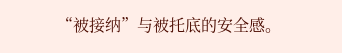“被接纳”与被托底的安全感。